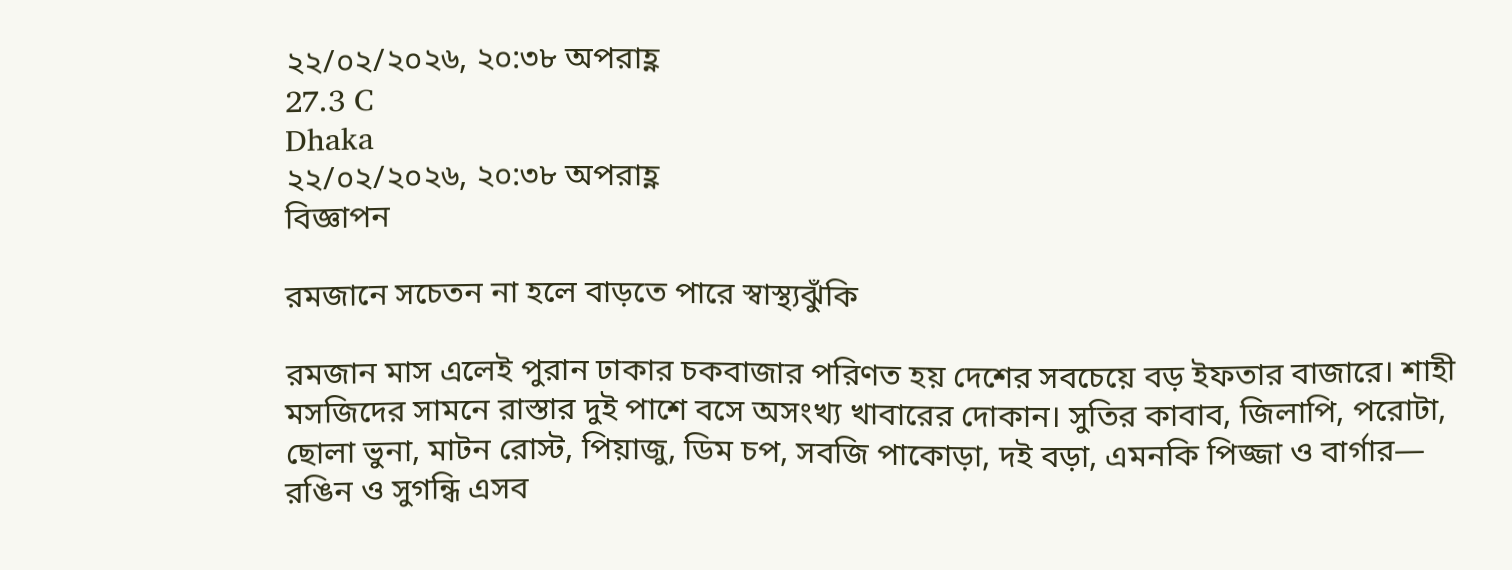২২/০২/২০২৬, ২০:৩৮ অপরাহ্ণ
27.3 C
Dhaka
২২/০২/২০২৬, ২০:৩৮ অপরাহ্ণ
বিজ্ঞাপন

রমজানে সচেতন না হলে বাড়তে পারে স্বাস্থ্যঝুঁকি

রমজান মাস এলেই পুরান ঢাকার চকবাজার পরিণত হয় দেশের সবচেয়ে বড় ইফতার বাজারে। শাহী মসজিদের সামনে রাস্তার দুই পাশে বসে অসংখ্য খাবারের দোকান। সুতির কাবাব, জিলাপি, পরোটা, ছোলা ভুনা, মাটন রোস্ট, পিয়াজু, ডিম চপ, সবজি পাকোড়া, দই বড়া, এমনকি পিজ্জা ও বার্গার— রঙিন ও সুগন্ধি এসব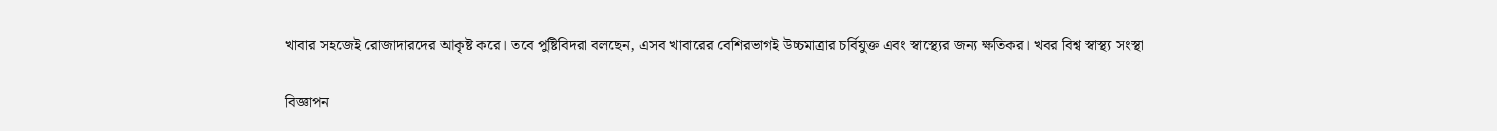খাবার সহজেই রোজাদারদের আকৃষ্ট করে। তবে পুষ্টিবিদরা বলছেন, এসব খাবারের বেশিরভাগই উচ্চমাত্রার চর্বিযুক্ত এবং স্বাস্থ্যের জন্য ক্ষতিকর। খবর বিশ্ব স্বাস্থ্য সংস্থা

বিজ্ঞাপন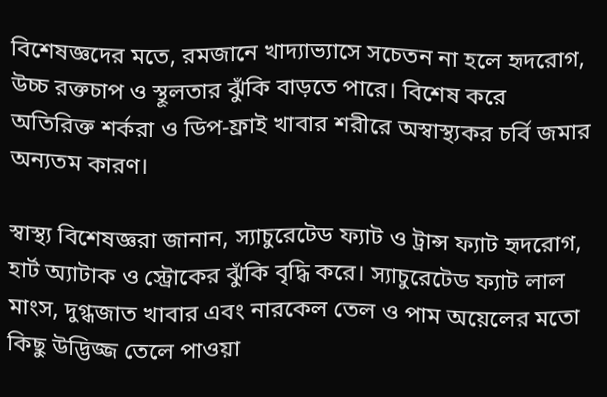বিশেষজ্ঞদের মতে, রমজানে খাদ্যাভ্যাসে সচেতন না হলে হৃদরোগ, উচ্চ রক্তচাপ ও স্থূলতার ঝুঁকি বাড়তে পারে। বিশেষ করে অতিরিক্ত শর্করা ও ডিপ-ফ্রাই খাবার শরীরে অস্বাস্থ্যকর চর্বি জমার অন্যতম কারণ।

স্বাস্থ্য বিশেষজ্ঞরা জানান, স্যাচুরেটেড ফ্যাট ও ট্রান্স ফ্যাট হৃদরোগ, হার্ট অ্যাটাক ও স্ট্রোকের ঝুঁকি বৃদ্ধি করে। স্যাচুরেটেড ফ্যাট লাল মাংস, দুগ্ধজাত খাবার এবং নারকেল তেল ও পাম অয়েলের মতো কিছু উদ্ভিজ্জ তেলে পাওয়া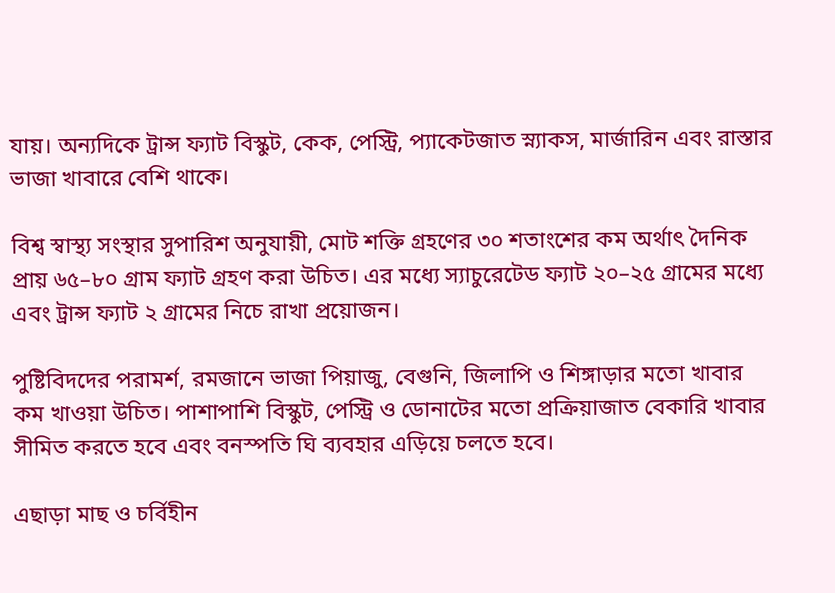যায়। অন্যদিকে ট্রান্স ফ্যাট বিস্কুট, কেক, পেস্ট্রি, প্যাকেটজাত স্ন্যাকস, মার্জারিন এবং রাস্তার ভাজা খাবারে বেশি থাকে।

বিশ্ব স্বাস্থ্য সংস্থার সুপারিশ অনুযায়ী, মোট শক্তি গ্রহণের ৩০ শতাংশের কম অর্থাৎ দৈনিক প্রায় ৬৫–৮০ গ্রাম ফ্যাট গ্রহণ করা উচিত। এর মধ্যে স্যাচুরেটেড ফ্যাট ২০–২৫ গ্রামের মধ্যে এবং ট্রান্স ফ্যাট ২ গ্রামের নিচে রাখা প্রয়োজন।

পুষ্টিবিদদের পরামর্শ, রমজানে ভাজা পিয়াজু, বেগুনি, জিলাপি ও শিঙ্গাড়ার মতো খাবার কম খাওয়া উচিত। পাশাপাশি বিস্কুট, পেস্ট্রি ও ডোনাটের মতো প্রক্রিয়াজাত বেকারি খাবার সীমিত করতে হবে এবং বনস্পতি ঘি ব্যবহার এড়িয়ে চলতে হবে।

এছাড়া মাছ ও চর্বিহীন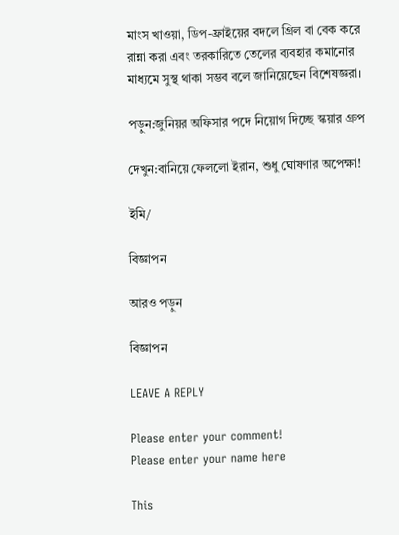মাংস খাওয়া, ডিপ-ফ্রাইয়ের বদলে গ্রিল বা বেক করে রান্না করা এবং তরকারিতে তেলের ব্যবহার কমানোর মাধ্যমে সুস্থ থাকা সম্ভব বলে জানিয়েছেন বিশেষজ্ঞরা।

পড়ুন:জুনিয়র অফিসার পদে নিয়োগ দিচ্ছে স্কয়ার গ্রুপ

দেখুন:বানিয়ে ফেললো ইরান, শুধু ঘোষণার অপেক্ষা!

ইমি/

বিজ্ঞাপন

আরও পড়ুন

বিজ্ঞাপন

LEAVE A REPLY

Please enter your comment!
Please enter your name here

This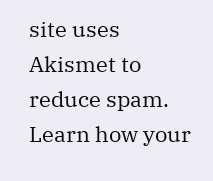site uses Akismet to reduce spam. Learn how your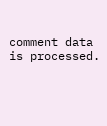comment data is processed.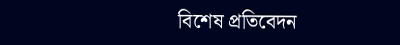বিশেষ প্রতিবেদন